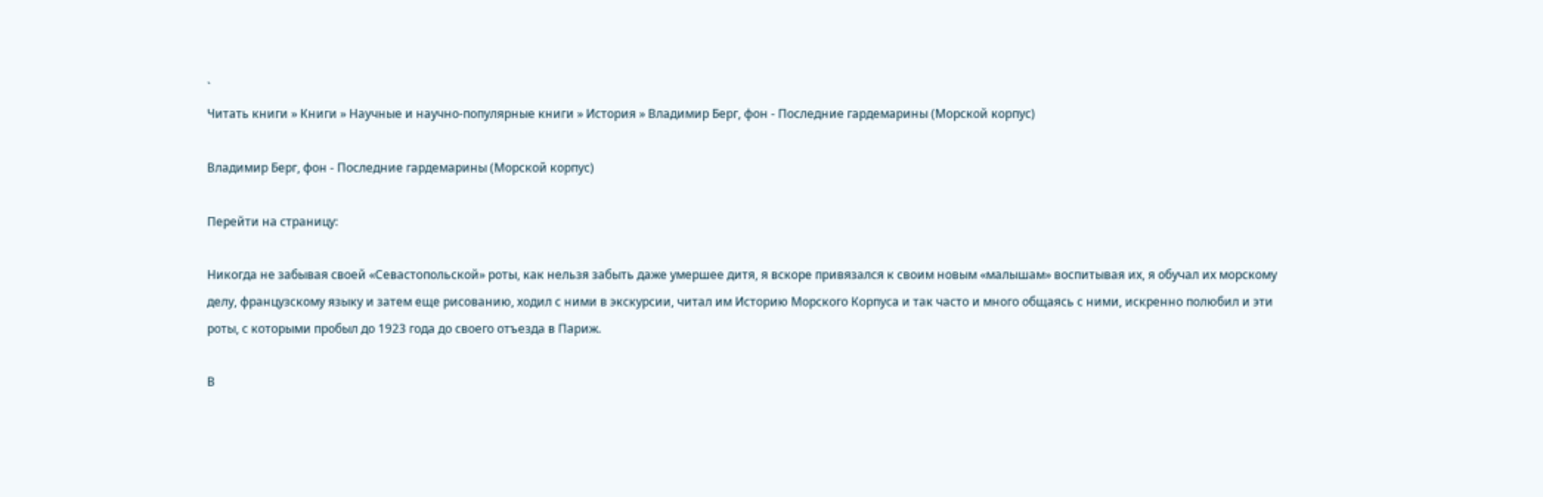`
Читать книги » Книги » Научные и научно-популярные книги » История » Владимир Берг, фон - Последние гардемарины (Морской корпус)

Владимир Берг, фон - Последние гардемарины (Морской корпус)

Перейти на страницу:

Никогда не забывая своей «Севастопольской» роты, как нельзя забыть даже умершее дитя, я вскоре привязался к своим новым «малышам» воспитывая их, я обучал их морскому делу, французскому языку и затем еще рисованию, ходил с ними в экскурсии, читал им Историю Морского Корпуса и так часто и много общаясь с ними, искренно полюбил и эти роты, с которыми пробыл до 1923 года до своего отъезда в Париж.

В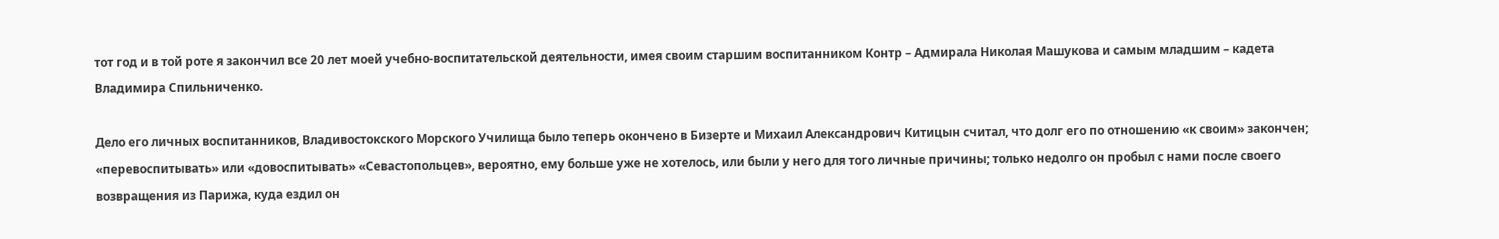тот год и в той роте я закончил все 20 лет моей учебно-воспитательской деятельности, имея своим старшим воспитанником Контр – Адмирала Николая Машукова и самым младшим – кадета Владимира Спильниченко.

Дело его личных воспитанников, Владивостокского Морского Училища было теперь окончено в Бизерте и Михаил Александрович Китицын считал, что долг его по отношению «к своим» закончен; «перевоспитывать» или «довоспитывать» «Севастопольцев», вероятно, ему больше уже не хотелось, или были у него для того личные причины; только недолго он пробыл с нами после своего возвращения из Парижа, куда ездил он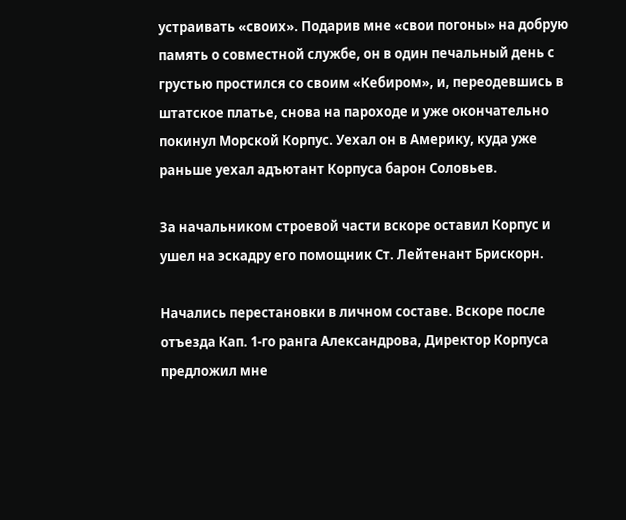устраивать «своих». Подарив мне «свои погоны» на добрую память о совместной службе, он в один печальный день с грустью простился со своим «Кебиром», и, переодевшись в штатское платье, снова на пароходе и уже окончательно покинул Морской Корпус. Уехал он в Америку, куда уже раньше уехал адъютант Корпуса барон Соловьев.

За начальником строевой части вскоре оставил Корпус и ушел на эскадру его помощник Ст. Лейтенант Брискорн.

Начались перестановки в личном составе. Вскоре после отъезда Кап. 1-го ранга Александрова, Директор Корпуса предложил мне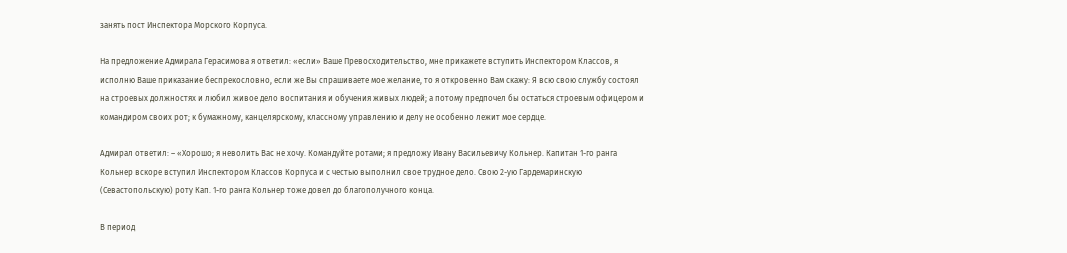занять пост Инспектора Морского Корпуса.

На предложение Адмирала Герасимова я ответил: «если» Ваше Превосходительство, мне прикажете вступить Инспектором Классов, я исполню Ваше приказание беспрекословно, если же Вы спрашиваете мое желание, то я откровенно Вам скажу: Я всю свою службу состоял на строевых должностях и любил живое дело воспитания и обучения живых людей; а потому предпочел бы остаться строевым офицером и командиром своих рот; к бумажному, канцелярскому, классному управлению и делу не особенно лежит мое сердце.

Адмирал ответил: – «Хорошо; я неволить Вас не хочу. Командуйте ротами; я предложу Ивану Васильевичу Кольнер. Капитан 1-го ранга Кольнер вскоре вступил Инспектором Классов Корпуса и с честью выполнил свое трудное дело. Свою 2-ую Гардемаринскую (Севастопольскую) роту Кап. 1-го ранга Кольнер тоже довел до благополучного конца.

В период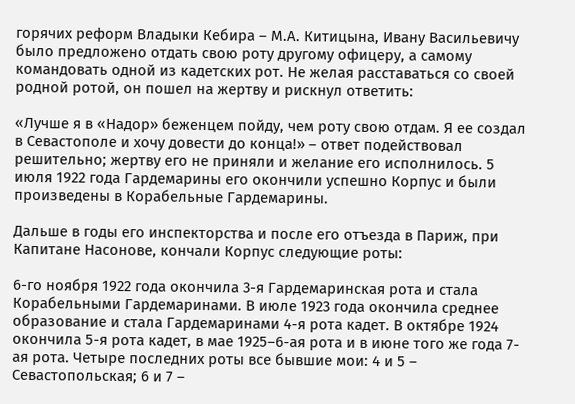горячих реформ Владыки Кебира – М.А. Китицына, Ивану Васильевичу было предложено отдать свою роту другому офицеру, а самому командовать одной из кадетских рот. Не желая расставаться со своей родной ротой, он пошел на жертву и рискнул ответить:

«Лучше я в «Надор» беженцем пойду, чем роту свою отдам. Я ее создал в Севастополе и хочу довести до конца!» – ответ подействовал решительно; жертву его не приняли и желание его исполнилось. 5 июля 1922 года Гардемарины его окончили успешно Корпус и были произведены в Корабельные Гардемарины.

Дальше в годы его инспекторства и после его отъезда в Париж, при Капитане Насонове, кончали Корпус следующие роты:

6-го ноября 1922 года окончила 3-я Гардемаринская рота и стала Корабельными Гардемаринами. В июле 1923 года окончила среднее образование и стала Гардемаринами 4-я рота кадет. В октябре 1924 окончила 5-я рота кадет, в мае 1925–6-ая рота и в июне того же года 7-ая рота. Четыре последних роты все бывшие мои: 4 и 5 – Севастопольская; 6 и 7 –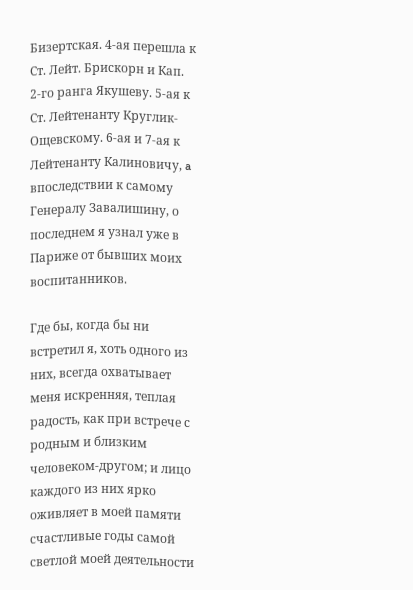Бизертская. 4-ая перешла к Ст. Лейт. Брискорн и Кап. 2-го ранга Якушеву. 5-ая к Ст. Лейтенанту Круглик-Ощевскому. 6-ая и 7-ая к Лейтенанту Калиновичу, a впоследствии к самому Генералу Завалишину, о последнем я узнал уже в Париже от бывших моих воспитанников.

Где бы, когда бы ни встретил я, хоть одного из них, всегда охватывает меня искренняя, теплая радость, как при встрече с родным и близким человеком-другом; и лицо каждого из них ярко оживляет в моей памяти счастливые годы самой светлой моей деятельности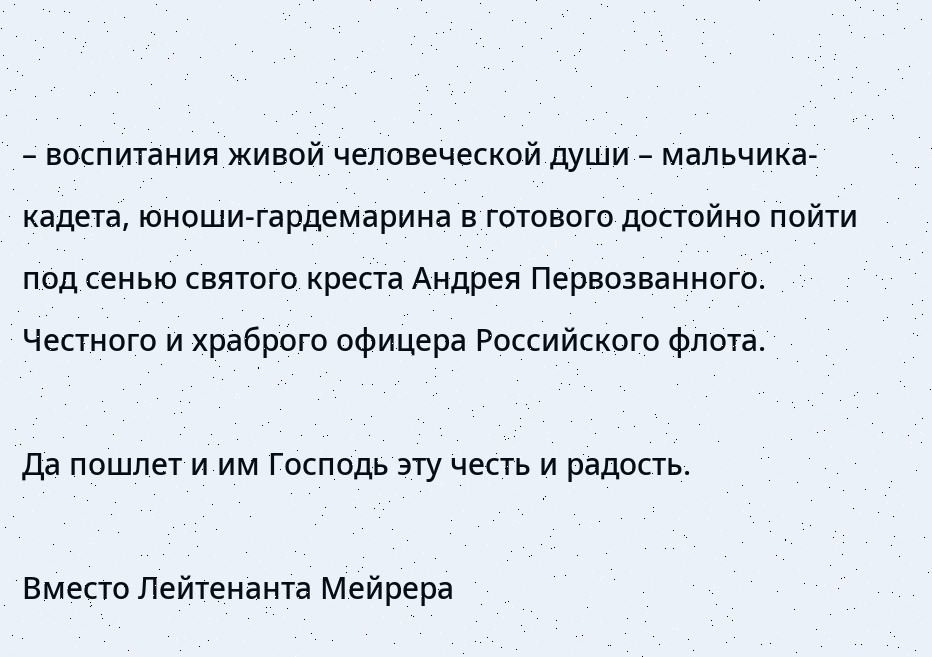– воспитания живой человеческой души – мальчика-кадета, юноши-гардемарина в готового достойно пойти под сенью святого креста Андрея Первозванного. Честного и храброго офицера Российского флота.

Да пошлет и им Господь эту честь и радость.

Вместо Лейтенанта Мейрера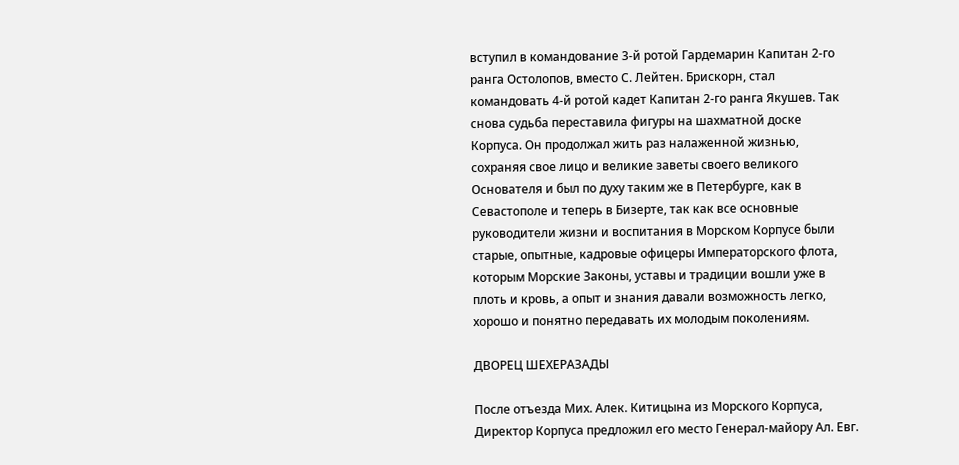вступил в командование 3-й ротой Гардемарин Капитан 2-го ранга Остолопов, вместо С. Лейтен. Брискорн, стал командовать 4-й ротой кадет Капитан 2-го ранга Якушев. Так снова судьба переставила фигуры на шахматной доске Корпуса. Он продолжал жить раз налаженной жизнью, сохраняя свое лицо и великие заветы своего великого Основателя и был по духу таким же в Петербурге, как в Севастополе и теперь в Бизерте, так как все основные руководители жизни и воспитания в Морском Корпусе были старые, опытные, кадровые офицеры Императорского флота, которым Морские Законы, уставы и традиции вошли уже в плоть и кровь, а опыт и знания давали возможность легко, хорошо и понятно передавать их молодым поколениям.

ДВОРЕЦ ШЕХЕРАЗАДЫ

После отъезда Мих. Алек. Китицына из Морского Корпуса, Директор Корпуса предложил его место Генерал-майору Ал. Евг.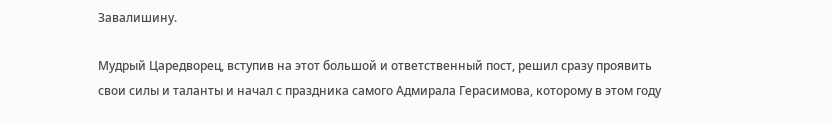Завалишину.

Мудрый Царедворец, вступив на этот большой и ответственный пост, решил сразу проявить свои силы и таланты и начал с праздника самого Адмирала Герасимова, которому в этом году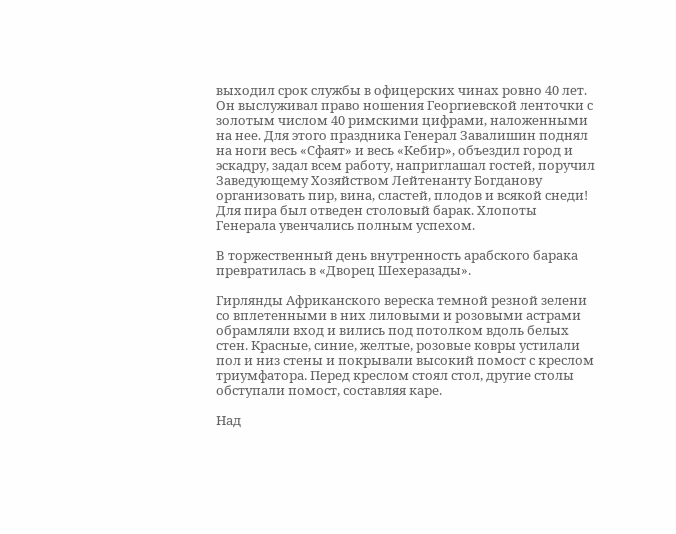выходил срок службы в офицерских чинах ровно 40 лет. Он выслуживал право ношения Георгиевской ленточки с золотым числом 40 римскими цифрами, наложенными на нее. Для этого праздника Генерал Завалишин поднял на ноги весь «Сфаят» и весь «Кебир», объездил город и эскадру, задал всем работу, наприглашал гостей, поручил Заведующему Хозяйством Лейтенанту Богданову организовать пир, вина, сластей, плодов и всякой снеди! Для пира был отведен столовый барак. Хлопоты Генерала увенчались полным успехом.

В торжественный день внутренность арабского барака превратилась в «Дворец Шехеразады».

Гирлянды Африканского вереска темной резной зелени со вплетенными в них лиловыми и розовыми астрами обрамляли вход и вились под потолком вдоль белых стен. Красные, синие, желтые, розовые ковры устилали пол и низ стены и покрывали высокий помост с креслом триумфатора. Перед креслом стоял стол, другие столы обступали помост, составляя каре.

Над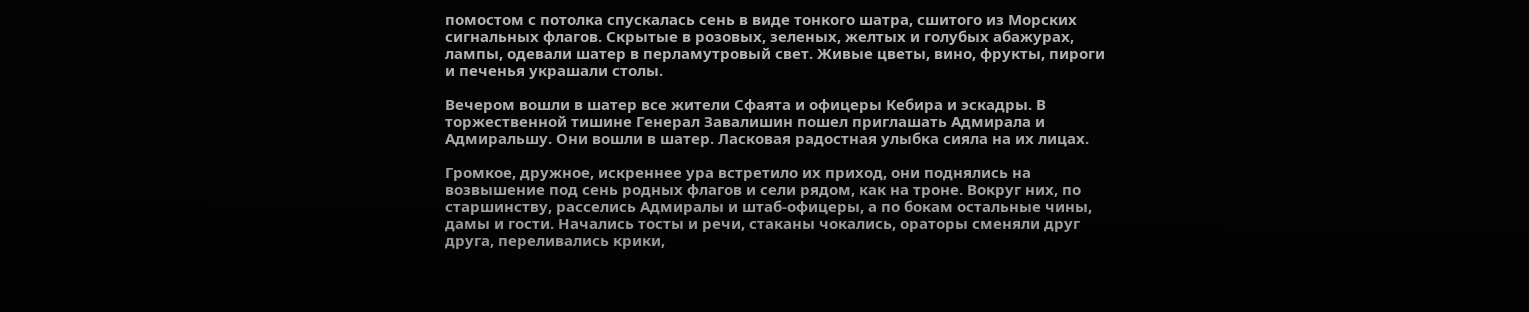помостом с потолка спускалась сень в виде тонкого шатра, сшитого из Морских сигнальных флагов. Скрытые в розовых, зеленых, желтых и голубых абажурах, лампы, одевали шатер в перламутровый свет. Живые цветы, вино, фрукты, пироги и печенья украшали столы.

Вечером вошли в шатер все жители Сфаята и офицеры Кебира и эскадры. В торжественной тишине Генерал Завалишин пошел приглашать Адмирала и Адмиральшу. Они вошли в шатер. Ласковая радостная улыбка сияла на их лицах.

Громкое, дружное, искреннее ура встретило их приход, они поднялись на возвышение под сень родных флагов и сели рядом, как на троне. Вокруг них, по старшинству, расселись Адмиралы и штаб-офицеры, а по бокам остальные чины, дамы и гости. Начались тосты и речи, стаканы чокались, ораторы сменяли друг друга, переливались крики,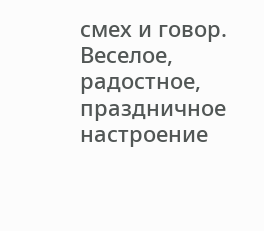смех и говор. Веселое, радостное, праздничное настроение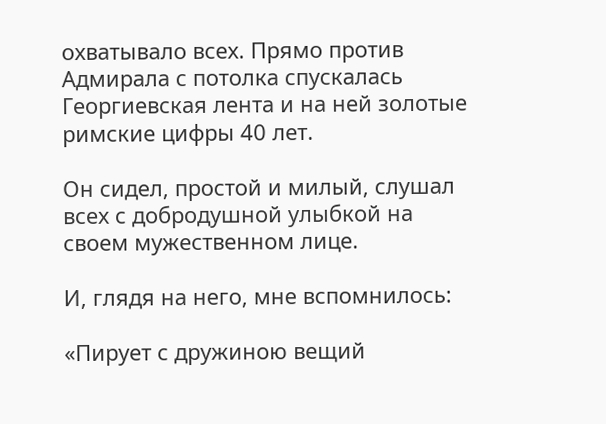охватывало всех. Прямо против Адмирала с потолка спускалась Георгиевская лента и на ней золотые римские цифры 40 лет.

Он сидел, простой и милый, слушал всех с добродушной улыбкой на своем мужественном лице.

И, глядя на него, мне вспомнилось:

«Пирует с дружиною вещий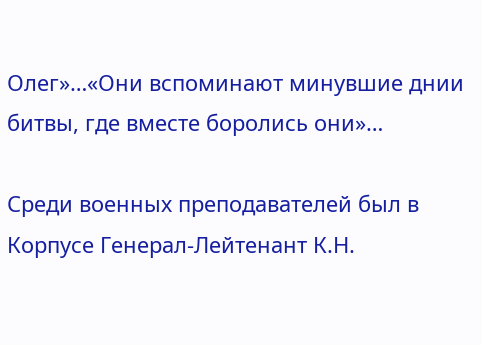Олег»…«Они вспоминают минувшие днии битвы, где вместе боролись они»…

Среди военных преподавателей был в Корпусе Генерал-Лейтенант К.Н.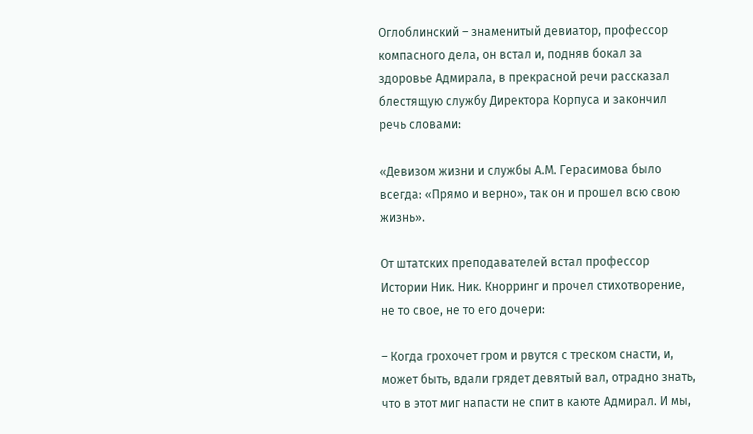Оглоблинский – знаменитый девиатор, профессор компасного дела, он встал и, подняв бокал за здоровье Адмирала, в прекрасной речи рассказал блестящую службу Директора Корпуса и закончил речь словами:

«Девизом жизни и службы А.М. Герасимова было всегда: «Прямо и верно», так он и прошел всю свою жизнь».

От штатских преподавателей встал профессор Истории Ник. Ник. Кнорринг и прочел стихотворение, не то свое, не то его дочери:

– Когда грохочет гром и рвутся с треском снасти, и, может быть, вдали грядет девятый вал, отрадно знать, что в этот миг напасти не спит в каюте Адмирал. И мы,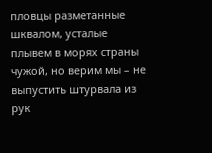пловцы разметанные шквалом, усталые плывем в морях страны чужой, но верим мы – не выпустить штурвала из рук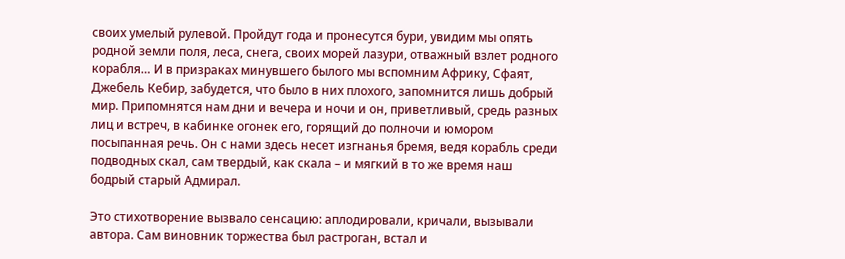своих умелый рулевой. Пройдут года и пронесутся бури, увидим мы опять родной земли поля, леса, снега, своих морей лазури, отважный взлет родного корабля… И в призраках минувшего былого мы вспомним Африку, Сфаят, Джебель Кебир, забудется, что было в них плохого, запомнится лишь добрый мир. Припомнятся нам дни и вечера и ночи и он, приветливый, средь разных лиц и встреч, в кабинке огонек его, горящий до полночи и юмором посыпанная речь. Он с нами здесь несет изгнанья бремя, ведя корабль среди подводных скал, сам твердый, как скала – и мягкий в то же время наш бодрый старый Адмирал.

Это стихотворение вызвало сенсацию: аплодировали, кричали, вызывали автора. Сам виновник торжества был растроган, встал и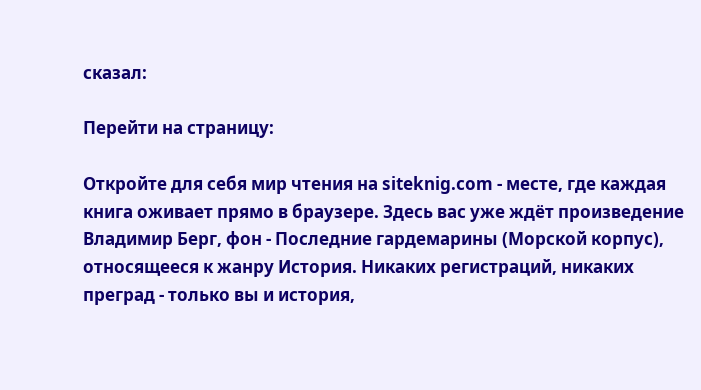сказал:

Перейти на страницу:

Откройте для себя мир чтения на siteknig.com - месте, где каждая книга оживает прямо в браузере. Здесь вас уже ждёт произведение Владимир Берг, фон - Последние гардемарины (Морской корпус), относящееся к жанру История. Никаких регистраций, никаких преград - только вы и история,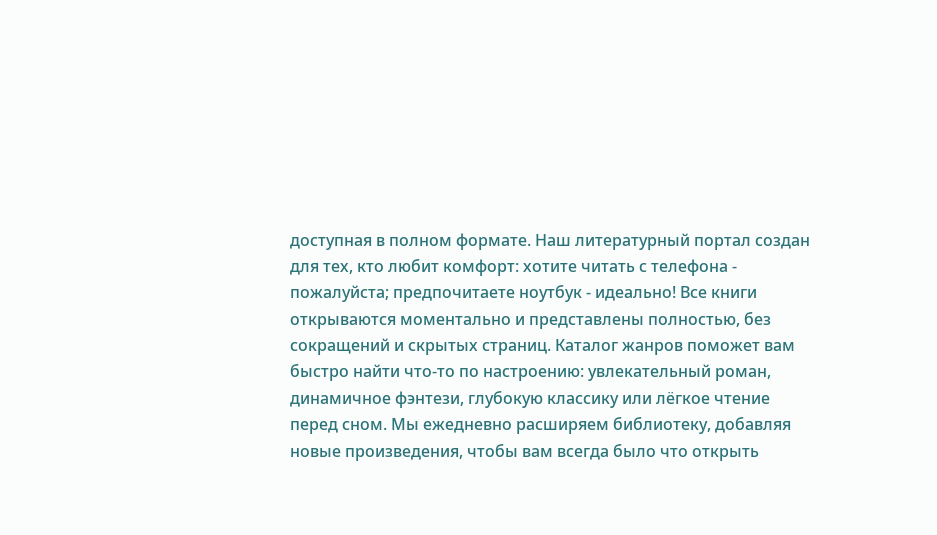доступная в полном формате. Наш литературный портал создан для тех, кто любит комфорт: хотите читать с телефона - пожалуйста; предпочитаете ноутбук - идеально! Все книги открываются моментально и представлены полностью, без сокращений и скрытых страниц. Каталог жанров поможет вам быстро найти что-то по настроению: увлекательный роман, динамичное фэнтези, глубокую классику или лёгкое чтение перед сном. Мы ежедневно расширяем библиотеку, добавляя новые произведения, чтобы вам всегда было что открыть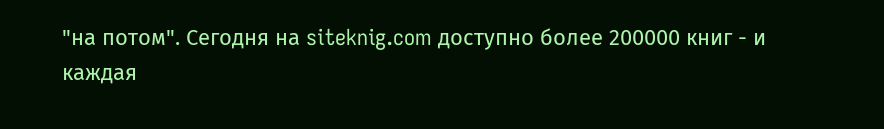"на потом". Сегодня на siteknig.com доступно более 200000 книг - и каждая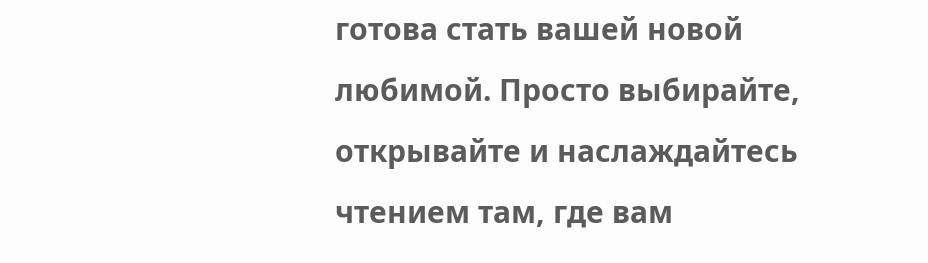готова стать вашей новой любимой. Просто выбирайте, открывайте и наслаждайтесь чтением там, где вам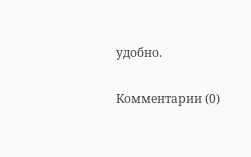удобно.

Комментарии (0)